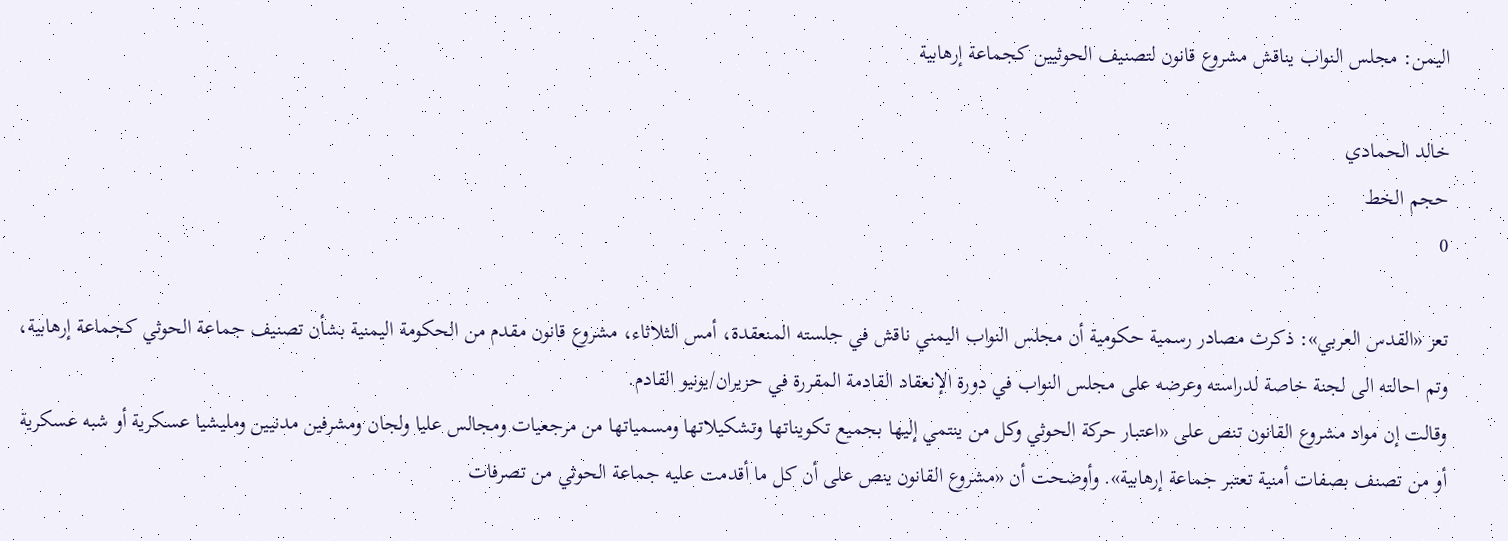اليمن: مجلس النواب يناقش مشروع قانون لتصنيف الحوثيين كجماعة إرهابية

خالد الحمادي
حجم الخط
0

تعز «القدس العربي»: ذكرت مصادر رسمية حكومية أن مجلس النواب اليمني ناقش في جلسته المنعقدة، أمس الثلاثاء، مشروع قانون مقدم من الحكومة اليمنية بشأن تصنيف جماعة الحوثي كجماعة إرهابية، وتم احالته الى لجنة خاصة لدراسته وعرضه على مجلس النواب في دورة الإنعقاد القادمة المقررة في حزيران/يونيو القادم.
وقالت إن مواد مشروع القانون تنص على «اعتبار حركة الحوثي وكل من ينتمي إليها بجميع تكويناتها وتشكيلاتها ومسمياتها من مرجعيات ومجالس عليا ولجان ومشرفين مدنيين ومليشيا عسكرية أو شبه عسكرية أو من تصنف بصفات أمنية تعتبر جماعة إرهابية». وأوضحت أن «مشروع القانون ينص على أن كل ما أقدمت عليه جماعة الحوثي من تصرفات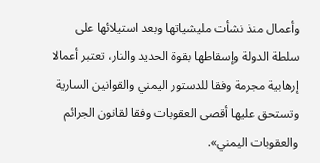وأعمال منذ نشأت مليشياتها وبعد استيلائها على سلطة الدولة وإسقاطها بقوة الحديد والنار، تعتبر أعمالا إرهابية مجرمة وفقا للدستور اليمني والقوانين السارية وتستحق عليها أقصى العقوبات وفقا لقانون الجرائم والعقوبات اليمني».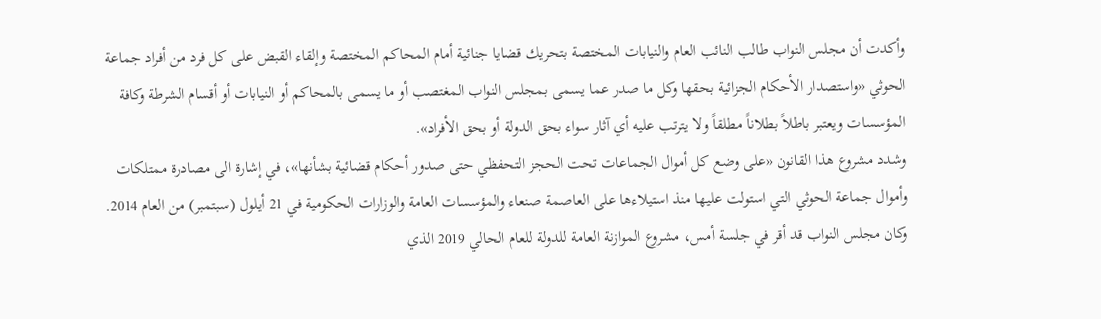وأكدت أن مجلس النواب طالب النائب العام والنيابات المختصة بتحريك قضايا جنائية أمام المحاكم المختصة وإلقاء القبض على كل فرد من أفراد جماعة الحوثي «واستصدار الأحكام الجزائية بحقها وكل ما صدر عما يسمى بمجلس النواب المغتصب أو ما يسمى بالمحاكم أو النيابات أو أقسام الشرطة وكافة المؤسسات ويعتبر باطلاً بطلاناً مطلقاً ولا يترتب عليه أي آثار سواء بحق الدولة أو بحق الأفراد».
وشدد مشروع هذا القانون «على وضع كل أموال الجماعات تحت الحجز التحفظي حتى صدور أحكام قضائية بشأنها»، في إشارة الى مصادرة ممتلكات وأموال جماعة الحوثي التي استولت عليها منذ استيلاءها على العاصمة صنعاء والمؤسسات العامة والوزارات الحكومية في 21 أيلول (سبتمبر) من العام 2014.
وكان مجلس النواب قد أقر في جلسة أمس، مشروع الموازنة العامة للدولة للعام الحالي 2019 الذي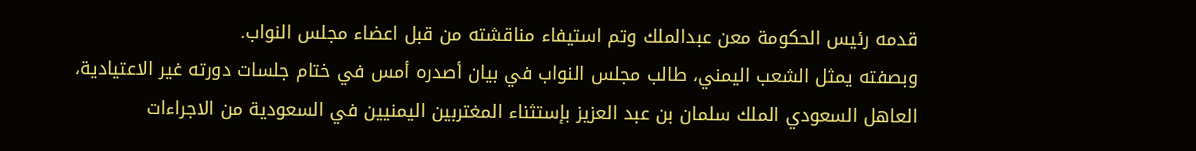قدمه رئيس الحكومة معن عبدالملك وتم استيفاء مناقشته من قبل اعضاء مجلس النواب.
وبصفته يمثل الشعب اليمني، طالب مجلس النواب في بيان أصدره أمس في ختام جلسات دورته غير الاعتيادية، العاهل السعودي الملك سلمان بن عبد العزيز بإستثناء المغتربين اليمنيين في السعودية من الاجراءات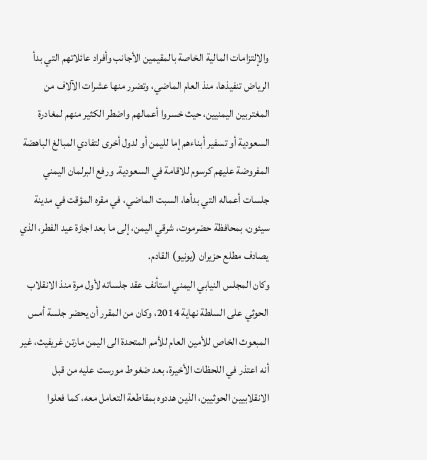والإلتزامات المالية الخاصة بالمقيمين الأجانب وأفراد عائلاتهم التي بدأ الرياض تنفيذها، منذ العام الماضي، وتضرر منها عشرات الآلاف من المغتربين اليمنيين، حيث خسروا أعمالهم واضطر الكثير منهم لمغادرة السعودية أو تسفير أبناءهم إما لليمن أو لدول أخرى لتفادي المبالغ الباهضة المفروضة عليهم كرسوم للاقامة في السعودية. ورفع البرلمان اليمني جلسات أعماله التي بدأها، السبت الماضي، في مقره المؤقت في مدينة سيئون، بمحافظة حضرموت، شرقي اليمن، إلى ما بعد اجازة عيد الفطر، الذي يصادف مطلع حزيران (يونيو) القادم.
وكان المجلس النيابي اليمني استأنف عقد جلساته لأول مرة منذ الانقلاب الحوثي على السلطة نهاية 2014، وكان من المقرر أن يحضر جلسة أمس المبعوث الخاص للأمين العام للأمم المتحدة الى اليمن مارتن غريفيث، غير أنه اعتذر في اللحظات الأخيرة، بعد ضغوط مورست عليه من قبل الانقلابيين الحوثيين، الذين هددوه بمقاطعة التعامل معه، كما فعلوا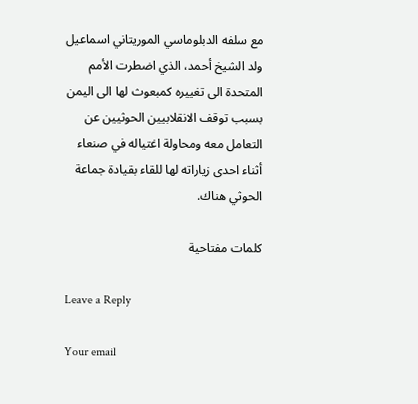مع سلفه الدبلوماسي الموريتاني اسماعيل ولد الشيخ أحمد، الذي اضطرت الأمم المتحدة الى تغييره كمبعوث لها الى اليمن بسبب توقف الانقلابيين الحوثيين عن التعامل معه ومحاولة اغتياله في صنعاء أثناء احدى زياراته لها للقاء بقيادة جماعة الحوثي هناك.

كلمات مفتاحية

Leave a Reply

Your email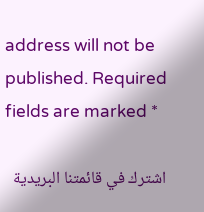address will not be published. Required fields are marked *

اشترك في قائمتنا البريدية